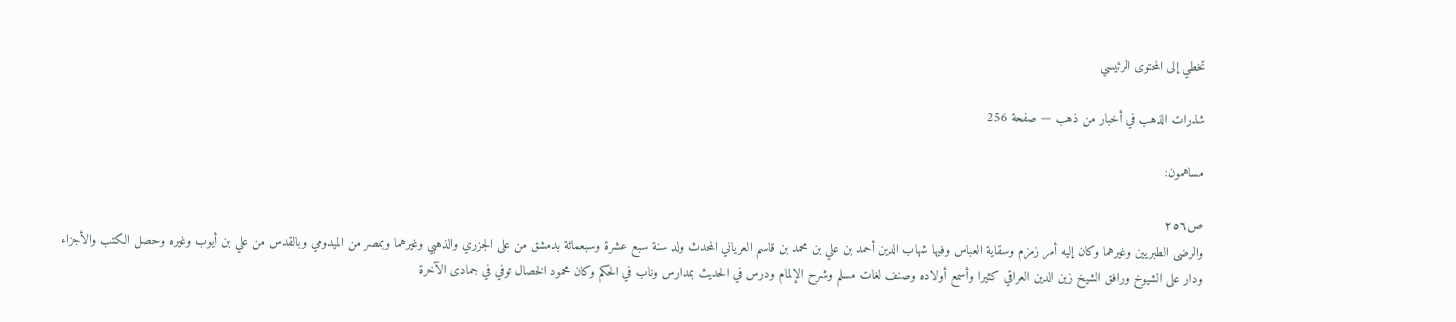تخطي إلى المحتوى الرئيسي

شذرات الذهب في أخبار من ذهب — صفحة 256

مساهمون:

ص٢٥٦
والرضى الطبريين وغيرهما وكان إليه أمر زمزم وسقاية العباس وفيها شهاب الدين أحمد بن علي بن محمد بن قاسم العرياني المحدث ولد سنة سبع عشرة وسبعمائة بدمشق من على الجزري والذهبي وغيرهما وبمصر من الميدومي وبالقدس من علي بن أيوب وغيره وحصل الكتب والأجزاء ودار على الشيوخ ورافق الشيخ زين الدين العراقي كثيرا وأسمع أولاده وصنف لغات مسلم وشرح الإلمام ودرس في الحديث بمدارس وناب في الحكم وكان محمود الخصال توفي في جمادى الآخرة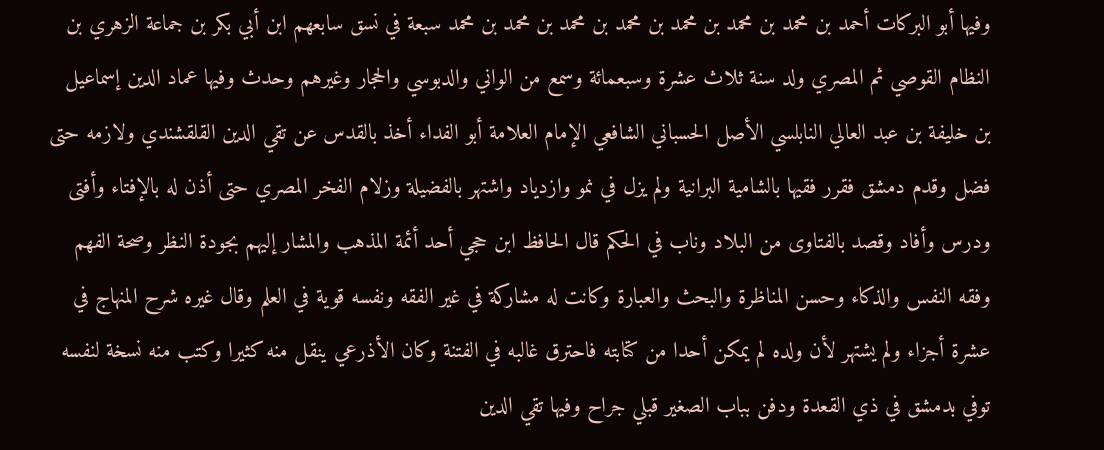وفيها أبو البركات أحمد بن محمد بن محمد بن محمد بن محمد بن محمد بن محمد بن محمد سبعة في نسق سابعهم ابن أبي بكر بن جماعة الزهري بن النظام القوصي ثم المصري ولد سنة ثلاث عشرة وسبعمائة وسمع من الواني والدبوسي والحجار وغيرهم وحدث وفيها عماد الدين إسماعيل بن خليفة بن عبد العالي النابلسي الأصل الحسباني الشافعي الإمام العلامة أبو الفداء أخذ بالقدس عن تقي الدين القلقشندي ولازمه حتى فضل وقدم دمشق فقرر فقيها بالشامية البرانية ولم يزل في نمو وازدياد واشتهر بالفضيلة وزلام الفخر المصري حتى أذن له بالإفتاء وأفتى ودرس وأفاد وقصد بالفتاوى من البلاد وناب في الحكم قال الحافظ ابن حجي أحد أئمة المذهب والمشار إليهم بجودة النظر وصحة الفهم وفقه النفس والذكاء وحسن المناظرة والبحث والعبارة وكانت له مشاركة في غير الفقه ونفسه قوية في العلم وقال غيره شرح المنهاج في عشرة أجزاء ولم يشتهر لأن ولده لم يمكن أحدا من كتابته فاحترق غالبه في الفتنة وكان الأذرعي ينقل منه كثيرا وكتب منه نسخة لنفسه توفي بدمشق في ذي القعدة ودفن بباب الصغير قبلي جراح وفيها تقي الدين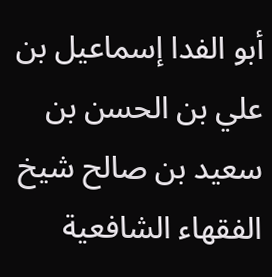أبو الفدا إسماعيل بن علي بن الحسن بن سعيد بن صالح شيخ الفقهاء الشافعية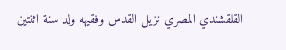القلقشندي المصري نزيل القدس وفقيهه ولد سنة اثنتين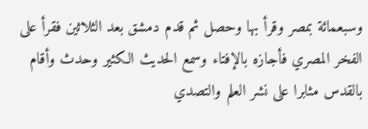وسبعمائة بمصر وقرأ بها وحصل ثم قدم دمشق بعد الثلاثين فقرأ على الفخر المصري فأجازه بالإفتاء وسمع الحديث الكثير وحدث وأقام بالقدس مثابرا على نشر العلم والتصدي